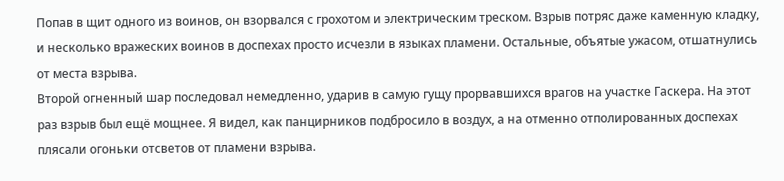Попав в щит одного из воинов, он взорвался с грохотом и электрическим треском. Взрыв потряс даже каменную кладку, и несколько вражеских воинов в доспехах просто исчезли в языках пламени. Остальные, объятые ужасом, отшатнулись от места взрыва.
Второй огненный шар последовал немедленно, ударив в самую гущу прорвавшихся врагов на участке Гаскера. На этот раз взрыв был ещё мощнее. Я видел, как панцирников подбросило в воздух, а на отменно отполированных доспехах плясали огоньки отсветов от пламени взрыва.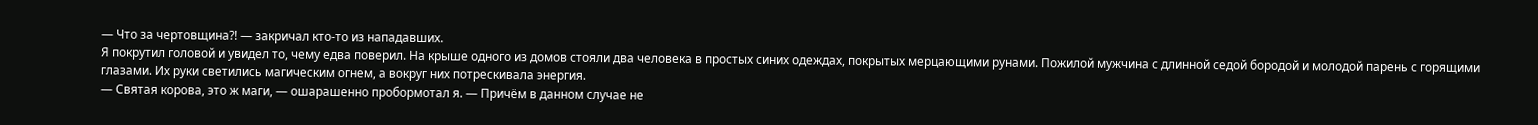— Что за чертовщина⁈ — закричал кто-то из нападавших.
Я покрутил головой и увидел то, чему едва поверил. На крыше одного из домов стояли два человека в простых синих одеждах, покрытых мерцающими рунами. Пожилой мужчина с длинной седой бородой и молодой парень с горящими глазами. Их руки светились магическим огнем, а вокруг них потрескивала энергия.
— Святая корова, это ж маги, — ошарашенно пробормотал я. — Причём в данном случае не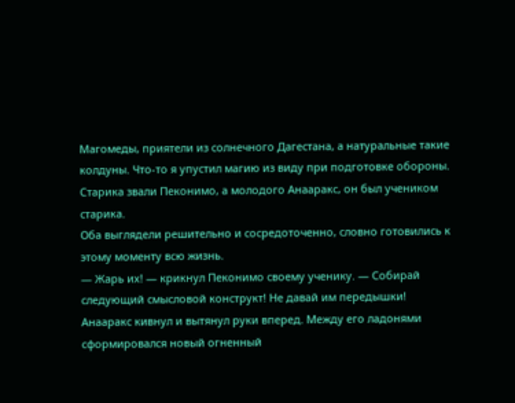Магомеды, приятели из солнечного Дагестана, а натуральные такие колдуны. Что-то я упустил магию из виду при подготовке обороны.
Старика звали Пеконимо, а молодого Анааракс, он был учеником старика.
Оба выглядели решительно и сосредоточенно, словно готовились к этому моменту всю жизнь.
— Жарь их! — крикнул Пеконимо своему ученику. — Собирай следующий смысловой конструкт! Не давай им передышки!
Анааракс кивнул и вытянул руки вперед. Между его ладонями сформировался новый огненный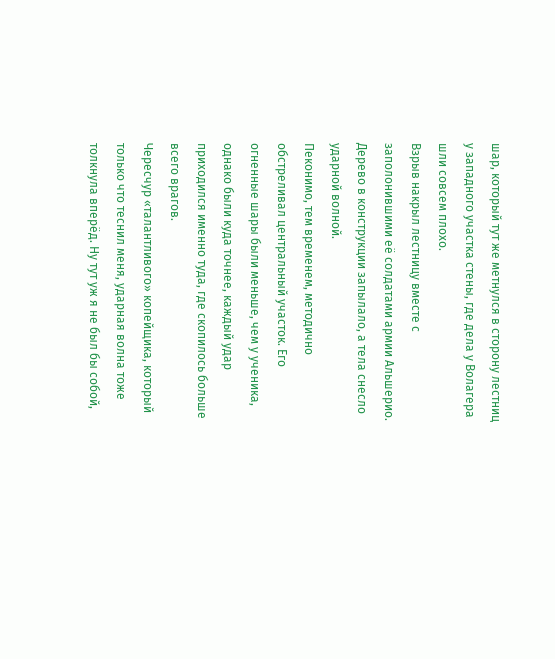шар, который тут же метнулся в сторону лестниц у западного участка стены, где дела у Волагера шли совсем плохо.
Взрыв накрыл лестницу вместе с заполонившими её солдатами армии Альшерио. Дерево в конструкции запылало, а тела снесло ударной волной.
Пеконимо, тем временем, методично обстреливал центральный участок. Его огненные шары были меньше, чем у ученика, однако были куда точнее, каждый удар приходился именно туда, где скопилось больше всего врагов.
Чересчур «талантливого» копейщика, который только что теснил меня, ударная волна тоже толкнула вперёд. Ну тут уж я не был бы собой,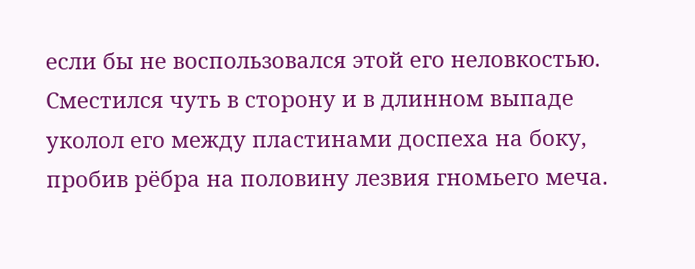если бы не воспользовался этой его неловкостью. Сместился чуть в сторону и в длинном выпаде уколол его между пластинами доспеха на боку, пробив рёбра на половину лезвия гномьего меча.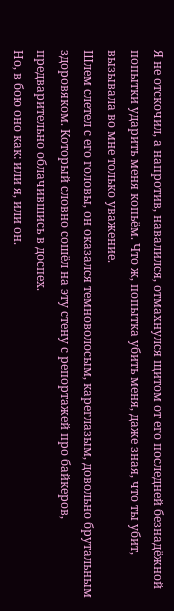Я не отскочил, а напротив, навалился, отмахнулся щитом от его последней безнадёжной попытки ударить меня копьём. Что ж, попытка убить меня, даже зная, что ты убит, вызывала во мне только уважение.
Шлем слетел с его головы, он оказался темноволосым, кареглазым, довольно брутальным здоровяком. Который словно сошёл на эту стену с репортажей про байкеров, предварительно облачившись в доспех.
Но, в бою оно как: или я, или он.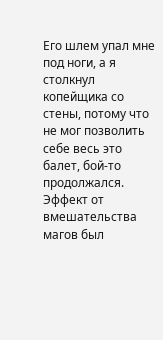Его шлем упал мне под ноги, а я столкнул копейщика со стены, потому что не мог позволить себе весь это балет, бой-то продолжался.
Эффект от вмешательства магов был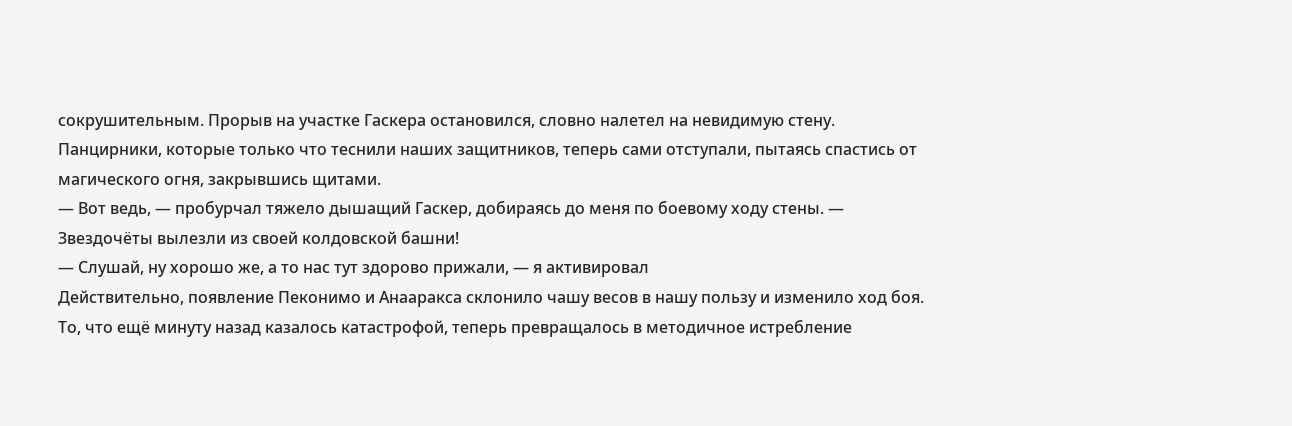сокрушительным. Прорыв на участке Гаскера остановился, словно налетел на невидимую стену. Панцирники, которые только что теснили наших защитников, теперь сами отступали, пытаясь спастись от магического огня, закрывшись щитами.
— Вот ведь, — пробурчал тяжело дышащий Гаскер, добираясь до меня по боевому ходу стены. — Звездочёты вылезли из своей колдовской башни!
— Слушай, ну хорошо же, а то нас тут здорово прижали, — я активировал
Действительно, появление Пеконимо и Анааракса склонило чашу весов в нашу пользу и изменило ход боя. То, что ещё минуту назад казалось катастрофой, теперь превращалось в методичное истребление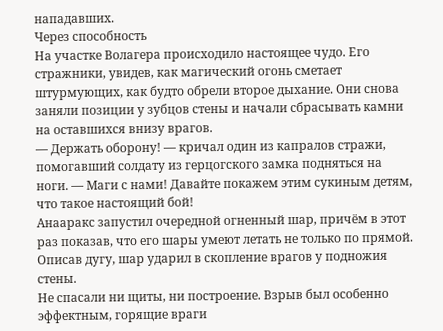нападавших.
Через способность
На участке Волагера происходило настоящее чудо. Его стражники, увидев, как магический огонь сметает штурмующих, как будто обрели второе дыхание. Они снова заняли позиции у зубцов стены и начали сбрасывать камни на оставшихся внизу врагов.
— Держать оборону! — кричал один из капралов стражи, помогавший солдату из герцогского замка подняться на ноги. — Маги с нами! Давайте покажем этим сукиным детям, что такое настоящий бой!
Анааракс запустил очередной огненный шар, причём в этот раз показав, что его шары умеют летать не только по прямой. Описав дугу, шар ударил в скопление врагов у подножия стены.
Не спасали ни щиты, ни построение. Взрыв был особенно эффектным, горящие враги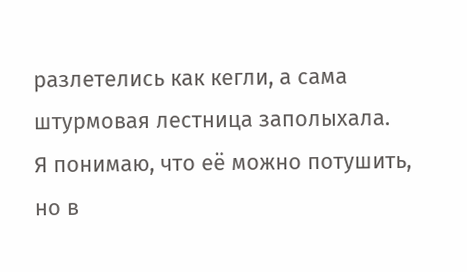разлетелись как кегли, а сама штурмовая лестница заполыхала.
Я понимаю, что её можно потушить, но в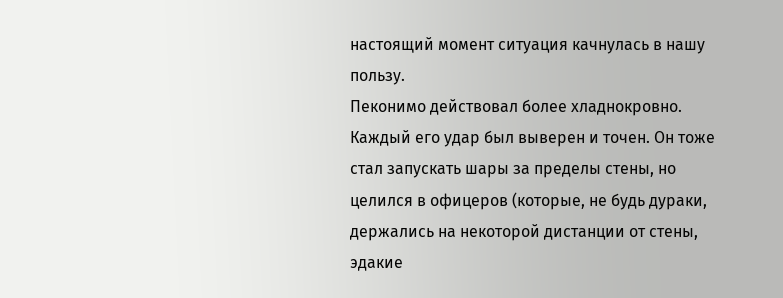настоящий момент ситуация качнулась в нашу пользу.
Пеконимо действовал более хладнокровно. Каждый его удар был выверен и точен. Он тоже стал запускать шары за пределы стены, но целился в офицеров (которые, не будь дураки, держались на некоторой дистанции от стены, эдакие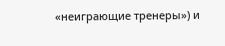«неиграющие тренеры») и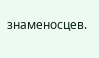знаменосцев.